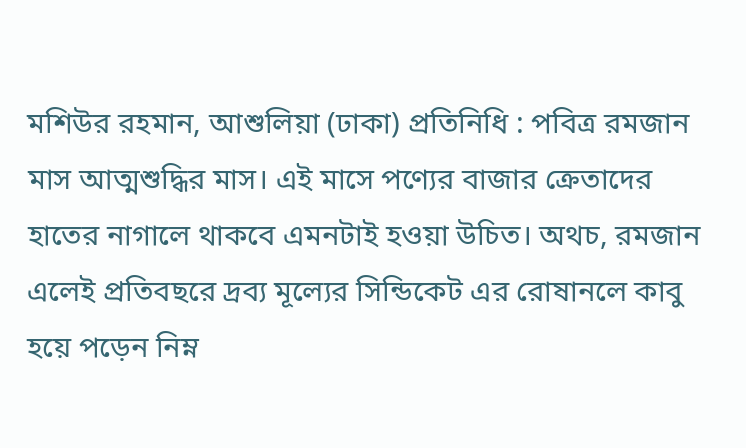মশিউর রহমান, আশুলিয়া (ঢাকা) প্রতিনিধি : পবিত্র রমজান মাস আত্মশুদ্ধির মাস। এই মাসে পণ্যের বাজার ক্রেতাদের হাতের নাগালে থাকবে এমনটাই হওয়া উচিত। অথচ, রমজান এলেই প্রতিবছরে দ্রব্য মূল্যের সিন্ডিকেট এর রোষানলে কাবু হয়ে পড়েন নিম্ন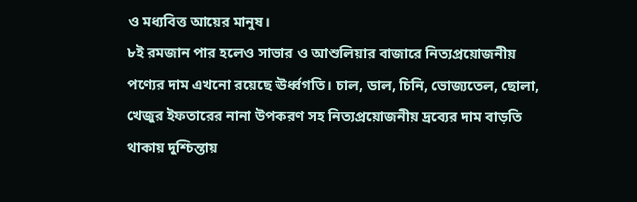ও মধ্যবিত্ত আয়ের মানুষ।
৮ই রমজান পার হলেও সাভার ও আশুলিয়ার বাজারে নিত্যপ্রয়োজনীয় পণ্যের দাম এখনো রয়েছে ঊর্ধ্বগতি। চাল, ডাল, চিনি, ভোজ্যতেল, ছোলা, খেজুর ইফতারের নানা উপকরণ সহ নিত্যপ্রয়োজনীয় দ্রব্যের দাম বাড়তি থাকায় দুশ্চিন্তায়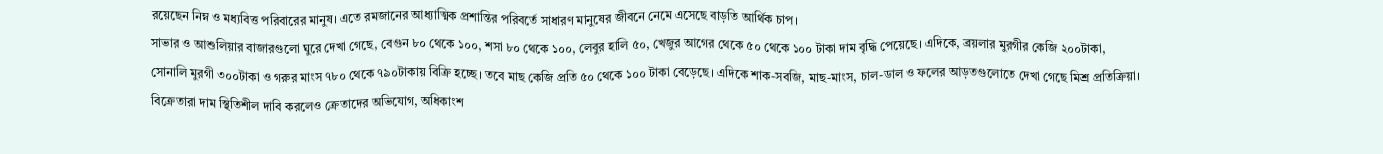রয়েছেন নিম্ন ও মধ্যবিত্ত পরিবারের মানুষ। এতে রমজানের আধ্যাত্মিক প্রশান্তির পরিবর্তে সাধারণ মানুষের জীবনে নেমে এসেছে বাড়তি আর্থিক চাপ।
সাভার ও আশুলিয়ার বাজারগুলো ঘুরে দেখা গেছে, বেগুন ৮০ থেকে ১০০, শসা ৮০ থেকে ১০০, লেবুর হালি ৫০, খেজুর আগের থেকে ৫০ থেকে ১০০ টাকা দাম বৃদ্ধি পেয়েছে। এদিকে, ব্রয়লার মুরগীর কেজি ২০০টাকা, সোনালি মুরগী ৩০০টাকা ও গরুর মাংস ৭৮০ থেকে ৭৯০টাকায় বিক্রি হচ্ছে। তবে মাছ কেজি প্রতি ৫০ থেকে ১০০ টাকা বেড়েছে। এদিকে শাক-সবজি, মাছ-মাংস, চাল-ডাল ও ফলের আড়তগুলোতে দেখা গেছে মিশ্র প্রতিক্রিয়া।
বিক্রেতারা দাম স্থিতিশীল দাবি করলেও ক্রেতাদের অভিযোগ, অধিকাংশ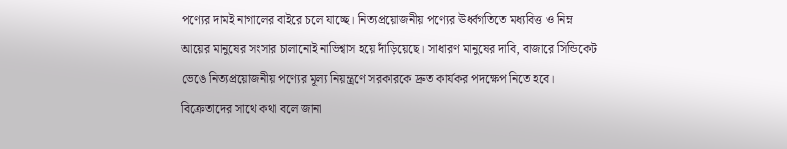পণ্যের দামই নাগালের বাইরে চলে যাচ্ছে। নিত্যপ্রয়োজনীয় পণ্যের ঊর্ধ্বগতিতে মধ্যবিত্ত ও নিম্ন আয়ের মানুষের সংসার চালানোই নাভিশ্বাস হয়ে দাঁড়িয়েছে। সাধারণ মানুষের দাবি, বাজারে সিন্ডিকেট ভেঙে নিত্যপ্রয়োজনীয় পণ্যের মূল্য নিয়ন্ত্রণে সরকারকে দ্রুত কার্যকর পদক্ষেপ নিতে হবে।
বিক্রেতাদের সাথে কথা বলে জানা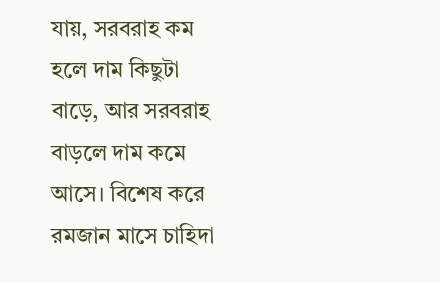যায়, সরবরাহ কম হলে দাম কিছুটা বাড়ে, আর সরবরাহ বাড়লে দাম কমে আসে। বিশেষ করে রমজান মাসে চাহিদা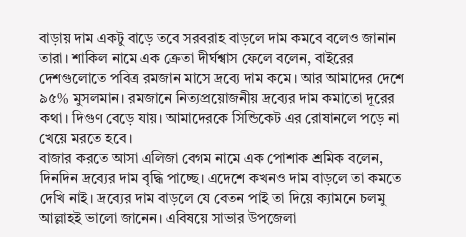বাড়ায় দাম একটু বাড়ে তবে সরবরাহ বাড়লে দাম কমবে বলেও জানান তারা। শাকিল নামে এক ক্রেতা দীর্ঘশ্বাস ফেলে বলেন, বাইরের দেশগুলোতে পবিত্র রমজান মাসে দ্রব্যে দাম কমে। আর আমাদের দেশে ৯৫% মুসলমান। রমজানে নিত্যপ্রয়োজনীয় দ্রব্যের দাম কমাতো দূরের কথা। দিগুণ বেড়ে যায়। আমাদেরকে সিন্ডিকেট এর রোষানলে পড়ে না খেয়ে মরতে হবে।
বাজার করতে আসা এলিজা বেগম নামে এক পোশাক শ্রমিক বলেন, দিনদিন দ্রব্যের দাম বৃদ্ধি পাচ্ছে। এদেশে কখনও দাম বাড়লে তা কমতে দেখি নাই। দ্রব্যের দাম বাড়লে যে বেতন পাই তা দিয়ে ক্যামনে চলমু আল্লাহই ভালো জানেন। এবিষয়ে সাভার উপজেলা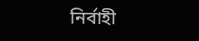নির্বাহী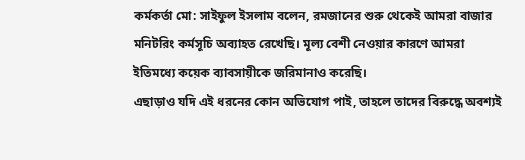কর্মকর্তা মো: সাইফুল ইসলাম বলেন, রমজানের শুরু থেকেই আমরা বাজার মনিটরিং কর্মসূচি অব্যাহত রেখেছি। মূল্য বেশী নেওয়ার কারণে আমরা ইতিমধ্যে কয়েক ব্যাবসায়ীকে জরিমানাও করেছি।
এছাড়াও যদি এই ধরনের কোন অভিযোগ পাই, তাহলে তাদের বিরুদ্ধে অবশ্যই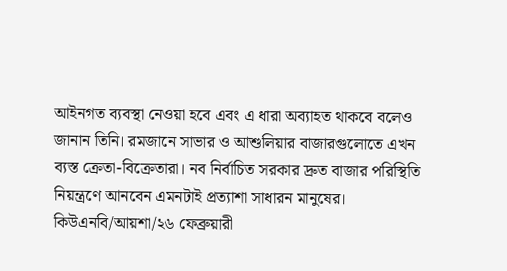আইনগত ব্যবস্থা নেওয়া হবে এবং এ ধারা অব্যাহত থাকবে বলেও জানান তিনি। রমজানে সাভার ও আশুলিয়ার বাজারগুলোতে এখন ব্যস্ত ক্রেতা-বিক্রেতারা। নব নির্বাচিত সরকার দ্রুত বাজার পরিস্থিতি নিয়ন্ত্রণে আনবেন এমনটাই প্রত্যাশা সাধারন মানুষের।
কিউএনবি/আয়শা/২৬ ফেব্রুয়ারী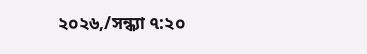২০২৬,/সন্ধ্যা ৭:২০